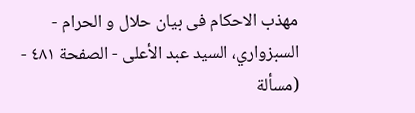مهذب الاحکام فی بیان حلال و الحرام - السبزواري، السيد عبد الأعلى - الصفحة ٤٨١ - (مسألة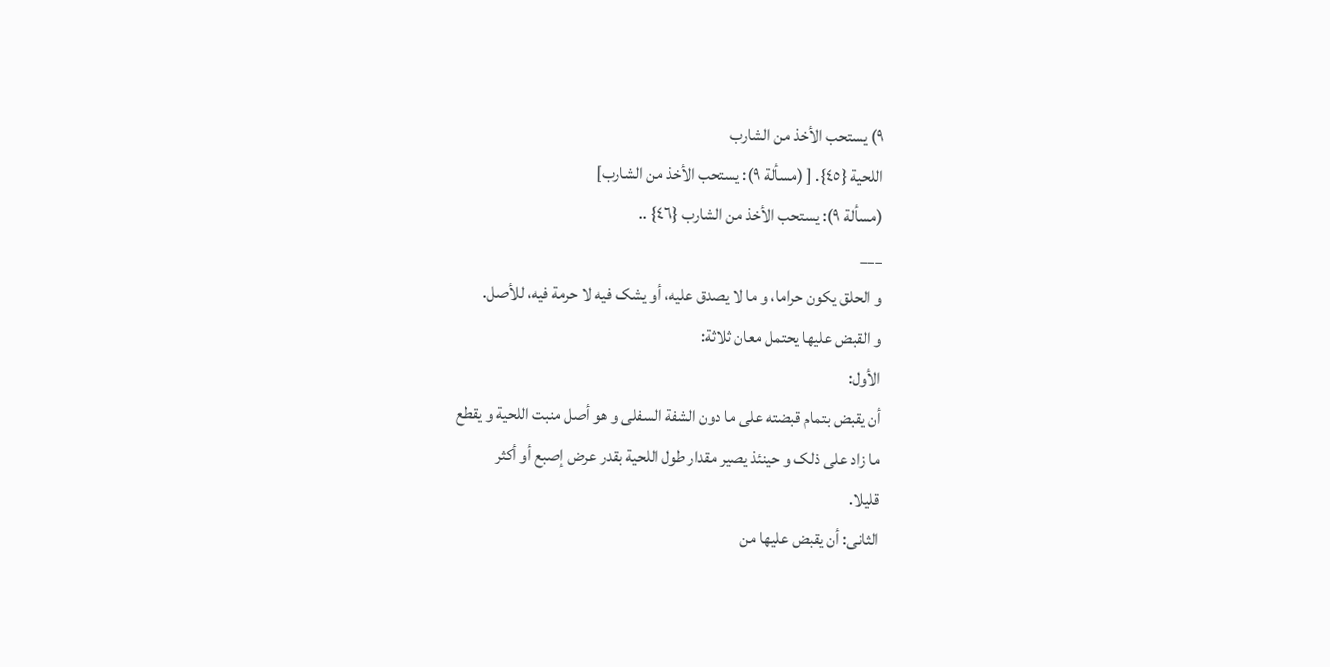٩) یستحب الأخذ من الشارب
اللحیة {٤٥}. [ (مسألة ٩): یستحب الأخذ من الشارب]
(مسألة ٩): یستحب الأخذ من الشارب {٤٦} ..
___
و الحلق یکون حراما، و ما لا یصدق علیه، أو یشک فیه لا حرمة فیه، للأصل.
و القبض علیها یحتمل معان ثلاثة:
الأول:
أن یقبض بتمام قبضته علی ما دون الشفة السفلی و هو أصل منبت اللحیة و یقطع
ما زاد علی ذلک و حینئذ یصیر مقدار طول اللحیة بقدر عرض إصبع أو أکثر
قلیلا.
الثانی: أن یقبض علیها من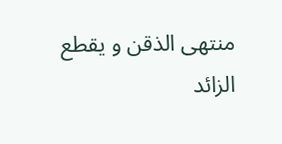منتهی الذقن و یقطع الزائد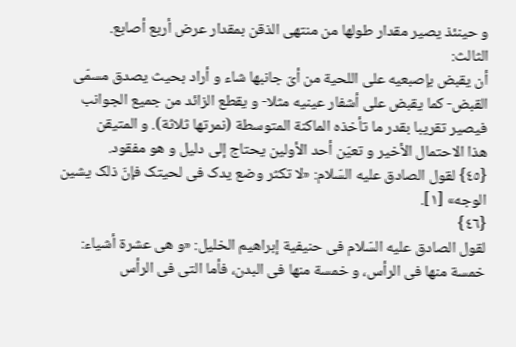و حینئذ یصیر مقدار طولها من منتهی الذقن بمقدار عرض أربع أصابع.
الثالث:
أن یقبض بإصبعیه علی اللحیة من أیّ جانبها شاء و أراد بحیث یصدق مسمّی
القبض- کما یقبض علی أشفار عینیه مثلا- و یقطع الزائد من جمیع الجوانب
فیصیر تقریبا بقدر ما تأخذه الماکنة المتوسطة (نمرتها ثلاثة). و المتیقن
هذا الاحتمال الأخیر و تعیّن أحد الأولین یحتاج إلی دلیل و هو مفقود.
{٤٥} لقول الصادق علیه السّلام: «لا تکثر وضع یدک فی لحیتک فإنّ ذلک یشین الوجه» [١].
{٤٦}
لقول الصادق علیه السّلام فی حنیفیة إبراهیم الخلیل: «و هی عشرة أشیاء:
خمسة منها فی الرأس، و خمسة منها فی البدن، فأما التی فی الرأس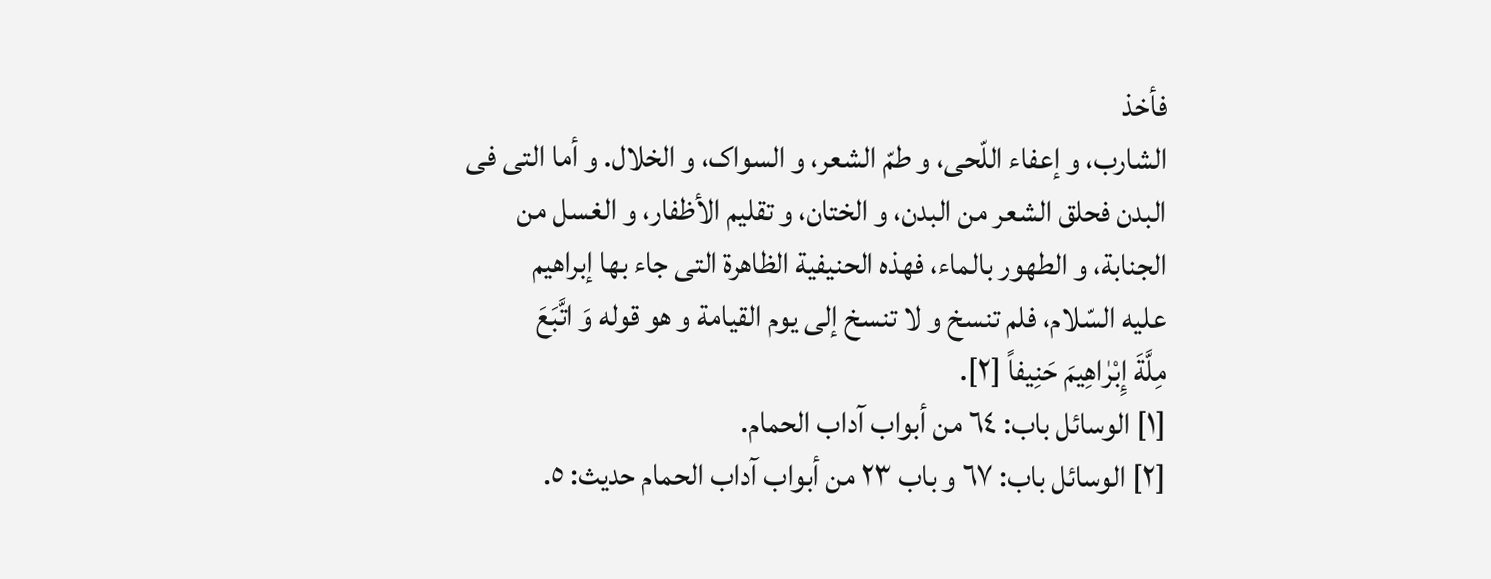فأخذ
الشارب، و إعفاء اللّحی، و طمّ الشعر، و السواک، و الخلال. و أما التی فی
البدن فحلق الشعر من البدن، و الختان، و تقلیم الأظفار، و الغسل من
الجنابة، و الطهور بالماء، فهذه الحنیفیة الظاهرة التی جاء بها إبراهیم
علیه السّلام، فلم تنسخ و لا تنسخ إلی یوم القیامة و هو قوله وَ اتَّبَعَ
مِلَّةَ إِبْرٰاهِیمَ حَنِیفاً [٢].
[١] الوسائل باب: ٦٤ من أبواب آداب الحمام.
[٢] الوسائل باب: ٦٧ و باب ٢٣ من أبواب آداب الحمام حدیث: ٥.